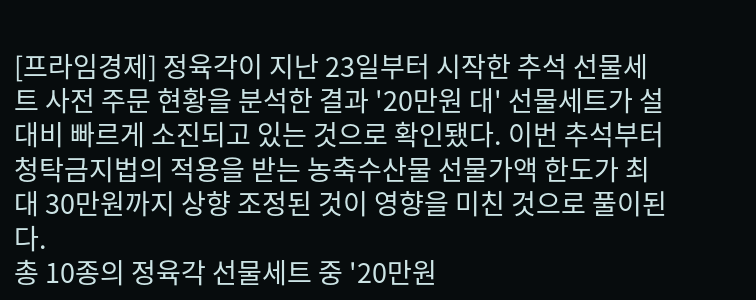[프라임경제] 정육각이 지난 23일부터 시작한 추석 선물세트 사전 주문 현황을 분석한 결과 '20만원 대' 선물세트가 설 대비 빠르게 소진되고 있는 것으로 확인됐다. 이번 추석부터 청탁금지법의 적용을 받는 농축수산물 선물가액 한도가 최대 30만원까지 상향 조정된 것이 영향을 미친 것으로 풀이된다.
총 10종의 정육각 선물세트 중 '20만원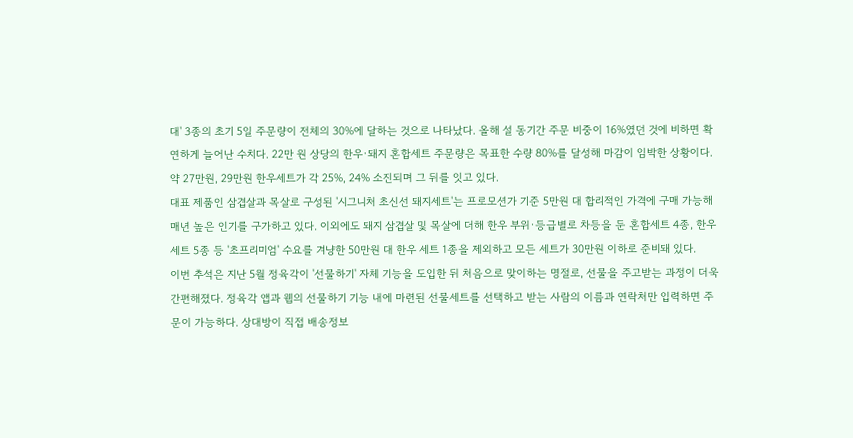대' 3종의 초기 5일 주문량이 전체의 30%에 달하는 것으로 나타났다. 올해 설 동기간 주문 비중이 16%였던 것에 비하면 확연하게 늘어난 수치다. 22만 원 상당의 한우·돼지 혼합세트 주문량은 목표한 수량 80%를 달성해 마감이 임박한 상황이다. 약 27만원, 29만원 한우세트가 각 25%, 24% 소진되며 그 뒤를 잇고 있다.
대표 제품인 삼겹살과 목살로 구성된 '시그니처 초신선 돼지세트'는 프로모션가 기준 5만원 대 합리적인 가격에 구매 가능해 매년 높은 인기를 구가하고 있다. 이외에도 돼지 삼겹살 및 목살에 더해 한우 부위·등급별로 차등을 둔 혼합세트 4종, 한우세트 5종 등 '초프리미엄' 수요를 겨냥한 50만원 대 한우 세트 1종을 제외하고 모든 세트가 30만원 이하로 준비돼 있다.
이번 추석은 지난 5월 정육각이 '선물하기' 자체 기능을 도입한 뒤 처음으로 맞이하는 명절로, 선물을 주고받는 과정이 더욱 간편해졌다. 정육각 앱과 웹의 선물하기 기능 내에 마련된 선물세트를 선택하고 받는 사람의 이름과 연락처만 입력하면 주문이 가능하다. 상대방이 직접 배송정보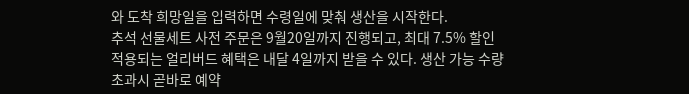와 도착 희망일을 입력하면 수령일에 맞춰 생산을 시작한다.
추석 선물세트 사전 주문은 9월20일까지 진행되고, 최대 7.5% 할인 적용되는 얼리버드 혜택은 내달 4일까지 받을 수 있다. 생산 가능 수량 초과시 곧바로 예약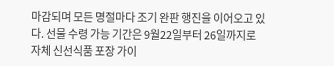마감되며 모든 명절마다 조기 완판 행진을 이어오고 있다. 선물 수령 가능 기간은 9월22일부터 26일까지로 자체 신선식품 포장 가이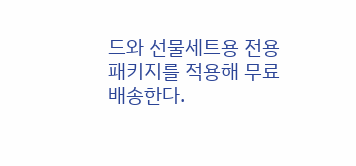드와 선물세트용 전용 패키지를 적용해 무료 배송한다.